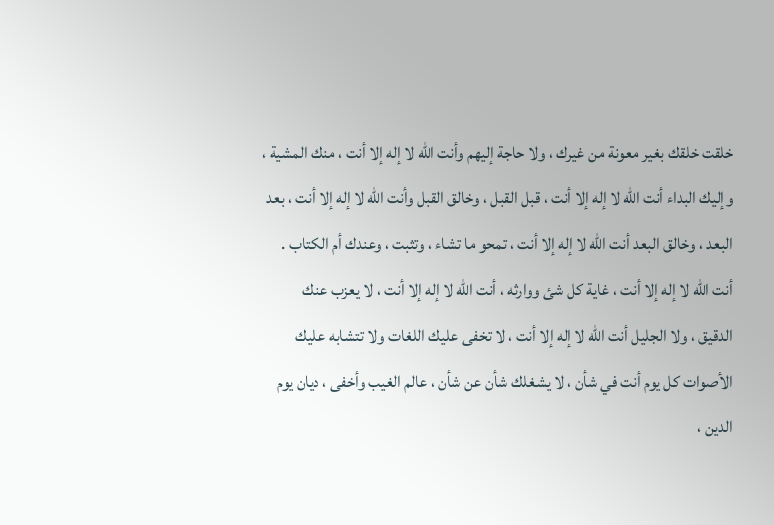خلقت خلقك بغير معونة من غيرك ، ولا حاجة إليهم وأنت الله لا إله إلا أنت ، منك المشية ،
وإليك البداء أنت الله لا إله إلا أنت ، قبل القبل ، وخالق القبل وأنت الله لا إله إلا أنت ، بعد
البعد ، وخالق البعد أنت الله لا إله إلا أنت ، تمحو ما تشاء ، وتثبت ، وعندك أم الكتاب .
أنت الله لا إله إلا أنت ، غاية كل شئ ووارثه ، أنت الله لا إله إلا أنت ، لا يعزب عنك
الدقيق ، ولا الجليل أنت الله لا إله إلا أنت ، لا تخفى عليك اللغات ولا تتشابه عليك
الأصوات كل يوم أنت في شأن ، لا يشغلك شأن عن شأن ، عالم الغيب وأخفى ، ديان يوم
الدين ،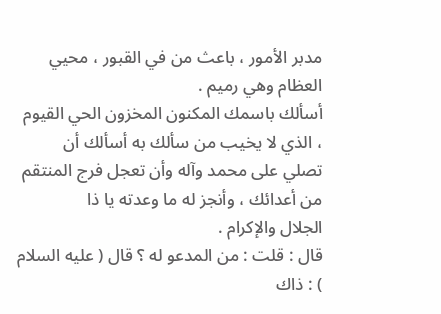مدبر الأمور ، باعث من في القبور ، محيي العظام وهي رميم .
أسألك باسمك المكنون المخزون الحي القيوم ، الذي لا يخيب من سألك به أسألك أن
تصلي على محمد وآله وأن تعجل فرج المنتقم من أعدائك ، وأنجز له ما وعدته يا ذا
الجلال والإكرام .
قال : قلت : من المدعو له ؟ قال ( عليه السلام ) : ذاك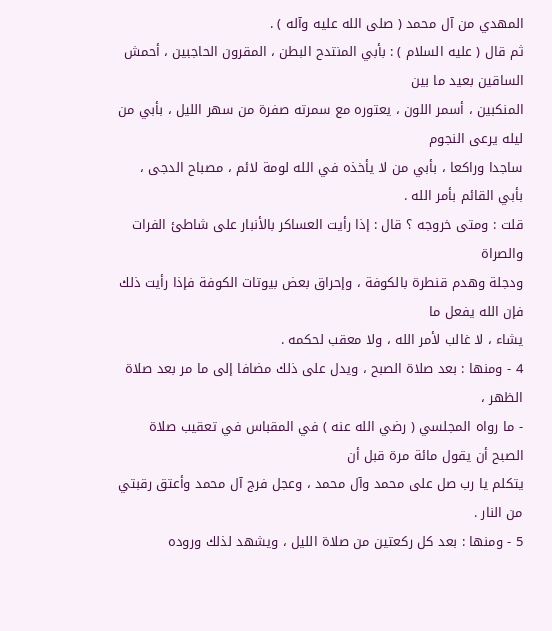المهدي من آل محمد ( صلى الله عليه وآله ) .
ثم قال ( عليه السلام ) : بأبي المنتدح البطن ، المقرون الحاجبين ، أحمش الساقين بعيد ما بين
المنكبين ، أسمر اللون ، يعتوره مع سمرته صفرة من سهر الليل ، بأبي من ليله يرعى النجوم
ساجدا وراكعا ، بأبي من لا يأخذه في الله لومة لائم ، مصباح الدجى ، بأبي القائم بأمر الله .
قلت : ومتى خروجه ؟ قال : إذا رأيت العساكر بالأنبار على شاطئ الفرات والصراة
ودجلة وهدم قنطرة بالكوفة ، وإحراق بعض بيوتات الكوفة فإذا رأيت ذلك فإن الله يفعل ما
يشاء ، لا غالب لأمر الله ، ولا معقب لحكمه .
4 - ومنها : بعد صلاة الصبح ، ويدل على ذلك مضافا إلى ما مر بعد صلاة الظهر ،
- ما رواه المجلسي ( رضي الله عنه ) في المقباس في تعقيب صلاة الصبح أن يقول مائة مرة قبل أن
يتكلم يا رب صل على محمد وآل محمد ، وعجل فرج آل محمد وأعتق رقبتي من النار .
5 - ومنها : بعد كل ركعتين من صلاة الليل ، ويشهد لذلك وروده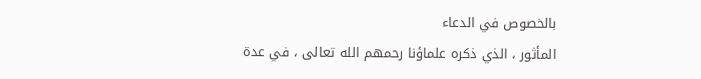بالخصوص في الدعاء
المأثور ، الذي ذكره علماؤنا رحمهم الله تعالى ، في عدة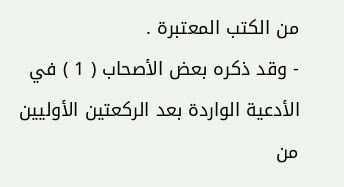من الكتب المعتبرة .
- وقد ذكره بعض الأصحاب ( 1 ) في الأدعية الواردة بعد الركعتين الأوليين من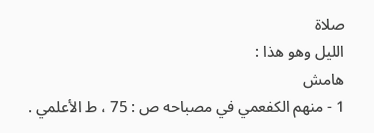صلاة
الليل وهو هذا :
هامش
1 - منهم الكفعمي في مصباحه ص : 75 ، ط الأعلمي .